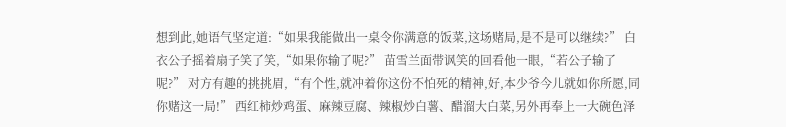想到此,她语气坚定道:“如果我能做出一桌令你满意的饭菜,这场赌局,是不是可以继续?” 白衣公子摇着扇子笑了笑,“如果你输了呢?” 苗雪兰面带讽笑的回看他一眼,“若公子输了呢?” 对方有趣的挑挑眉,“有个性,就冲着你这份不怕死的精神,好,本少爷今儿就如你所愿,同你赌这一局!” 西红柿炒鸡蛋、麻辣豆腐、辣椒炒白薯、醋溜大白菜,另外再奉上一大碗色泽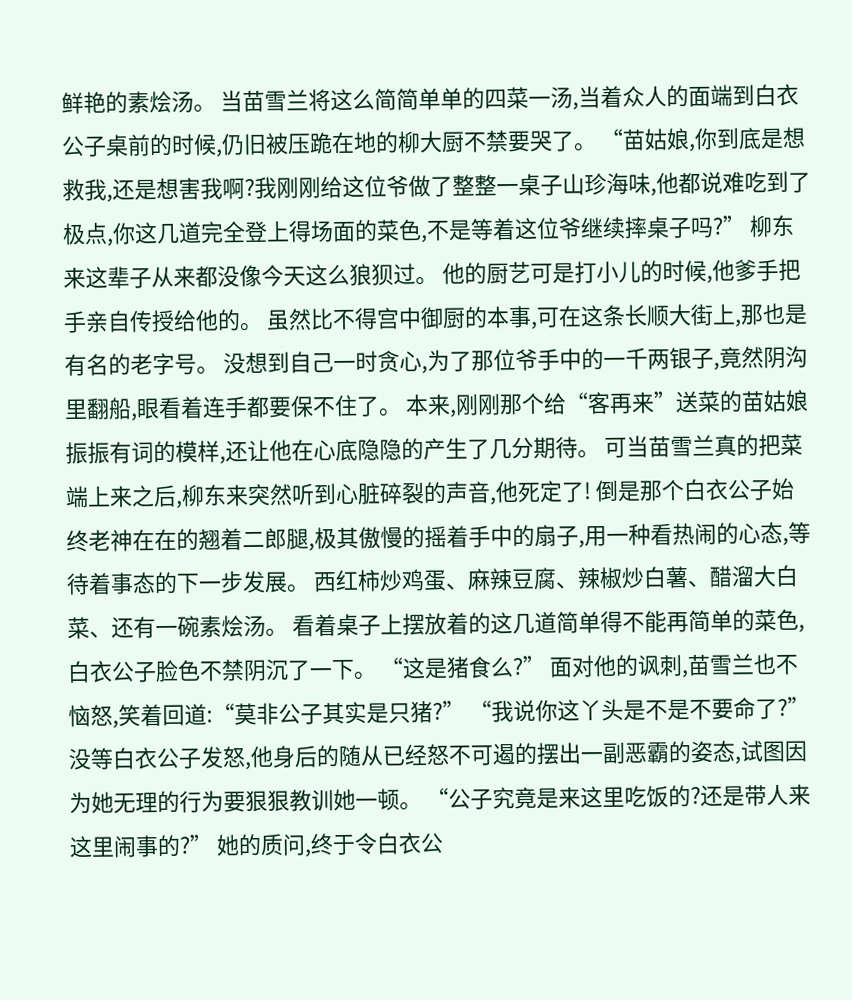鲜艳的素烩汤。 当苗雪兰将这么简简单单的四菜一汤,当着众人的面端到白衣公子桌前的时候,仍旧被压跪在地的柳大厨不禁要哭了。 “苗姑娘,你到底是想救我,还是想害我啊?我刚刚给这位爷做了整整一桌子山珍海味,他都说难吃到了极点,你这几道完全登上得场面的菜色,不是等着这位爷继续摔桌子吗?” 柳东来这辈子从来都没像今天这么狼狈过。 他的厨艺可是打小儿的时候,他爹手把手亲自传授给他的。 虽然比不得宫中御厨的本事,可在这条长顺大街上,那也是有名的老字号。 没想到自己一时贪心,为了那位爷手中的一千两银子,竟然阴沟里翻船,眼看着连手都要保不住了。 本来,刚刚那个给“客再来”送菜的苗姑娘振振有词的模样,还让他在心底隐隐的产生了几分期待。 可当苗雪兰真的把菜端上来之后,柳东来突然听到心脏碎裂的声音,他死定了! 倒是那个白衣公子始终老神在在的翘着二郎腿,极其傲慢的摇着手中的扇子,用一种看热闹的心态,等待着事态的下一步发展。 西红柿炒鸡蛋、麻辣豆腐、辣椒炒白薯、醋溜大白菜、还有一碗素烩汤。 看着桌子上摆放着的这几道简单得不能再简单的菜色,白衣公子脸色不禁阴沉了一下。 “这是猪食么?” 面对他的讽刺,苗雪兰也不恼怒,笑着回道:“莫非公子其实是只猪?” “我说你这丫头是不是不要命了?” 没等白衣公子发怒,他身后的随从已经怒不可遏的摆出一副恶霸的姿态,试图因为她无理的行为要狠狠教训她一顿。 “公子究竟是来这里吃饭的?还是带人来这里闹事的?” 她的质问,终于令白衣公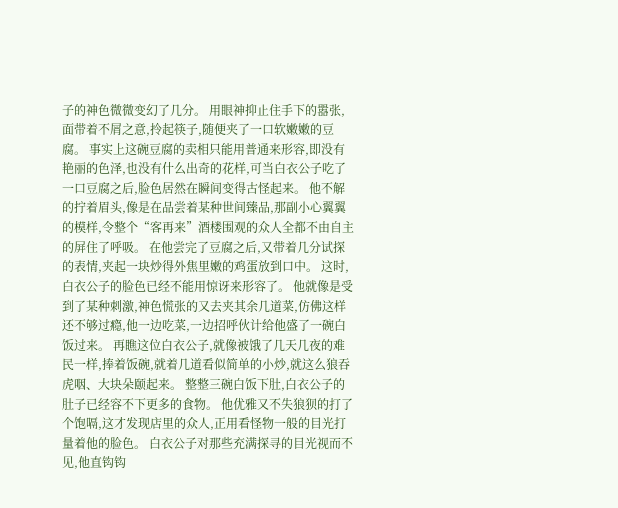子的神色微微变幻了几分。 用眼神抑止住手下的嚣张,面带着不屑之意,拎起筷子,随便夹了一口软嫩嫩的豆腐。 事实上这碗豆腐的卖相只能用普通来形容,即没有艳丽的色泽,也没有什么出奇的花样,可当白衣公子吃了一口豆腐之后,脸色居然在瞬间变得古怪起来。 他不解的拧着眉头,像是在品尝着某种世间臻品,那副小心翼翼的模样,令整个“客再来”酒楼围观的众人全都不由自主的屏住了呼吸。 在他尝完了豆腐之后,又带着几分试探的表情,夹起一块炒得外焦里嫩的鸡蛋放到口中。 这时,白衣公子的脸色已经不能用惊讶来形容了。 他就像是受到了某种刺激,神色慌张的又去夹其余几道菜,仿佛这样还不够过瘾,他一边吃菜,一边招呼伙计给他盛了一碗白饭过来。 再瞧这位白衣公子,就像被饿了几天几夜的难民一样,捧着饭碗,就着几道看似简单的小炒,就这么狼吞虎咽、大块朵颐起来。 整整三碗白饭下肚,白衣公子的肚子已经容不下更多的食物。 他优雅又不失狼狈的打了个饱嗝,这才发现店里的众人,正用看怪物一般的目光打量着他的脸色。 白衣公子对那些充满探寻的目光视而不见,他直钩钩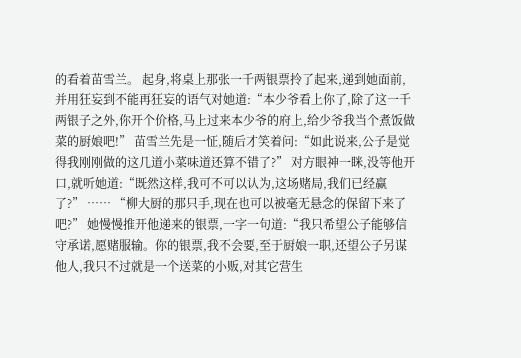的看着苗雪兰。 起身,将桌上那张一千两银票拎了起来,递到她面前,并用狂妄到不能再狂妄的语气对她道:“本少爷看上你了,除了这一千两银子之外,你开个价格,马上过来本少爷的府上,给少爷我当个煮饭做菜的厨娘吧!” 苗雪兰先是一怔,随后才笑着问:“如此说来,公子是觉得我刚刚做的这几道小菜味道还算不错了?” 对方眼神一眯,没等他开口,就听她道:“既然这样,我可不可以认为,这场赌局,我们已经赢了?” …… “柳大厨的那只手,现在也可以被毫无悬念的保留下来了吧?” 她慢慢推开他递来的银票,一字一句道:“我只希望公子能够信守承诺,愿赌服输。你的银票,我不会要,至于厨娘一职,还望公子另谋他人,我只不过就是一个送菜的小贩,对其它营生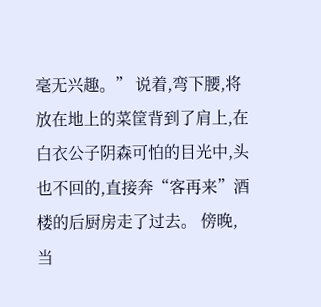毫无兴趣。” 说着,弯下腰,将放在地上的菜筐背到了肩上,在白衣公子阴森可怕的目光中,头也不回的,直接奔“客再来”酒楼的后厨房走了过去。 傍晚,当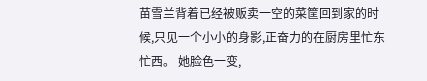苗雪兰背着已经被贩卖一空的菜筐回到家的时候,只见一个小小的身影,正奋力的在厨房里忙东忙西。 她脸色一变,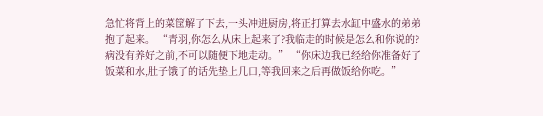急忙将背上的菜筐解了下去,一头冲进厨房,将正打算去水缸中盛水的弟弟抱了起来。 “青羽,你怎么从床上起来了?我临走的时候是怎么和你说的?病没有养好之前,不可以随便下地走动。” “你床边我已经给你准备好了饭菜和水,肚子饿了的话先垫上几口,等我回来之后再做饭给你吃。”